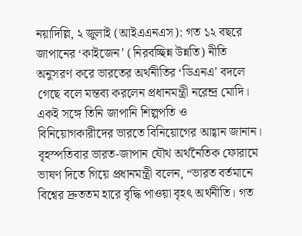নয়াদিল্লি, ২ জুলাই (আইএএনএস): গত ১২ বছরে জাপানের ‘কাইজেন’ (নিরবচ্ছিন্ন উন্নতি) নীতি অনুসরণ করে ভারতের অর্থনীতির ‘ডিএনএ’ বদলে গেছে বলে মন্তব্য করলেন প্রধানমন্ত্রী নরেন্দ্র মোদি। একই সঙ্গে তিনি জাপানি শিল্পপতি ও বিনিয়োগকারীদের ভারতে বিনিয়োগের আহ্বান জানান।
বৃহস্পতিবার ভারত-জাপান যৌথ অর্থনৈতিক ফোরামে ভাষণ দিতে গিয়ে প্রধানমন্ত্রী বলেন, “ভারত বর্তমানে বিশ্বের দ্রুততম হারে বৃদ্ধি পাওয়া বৃহৎ অর্থনীতি। গত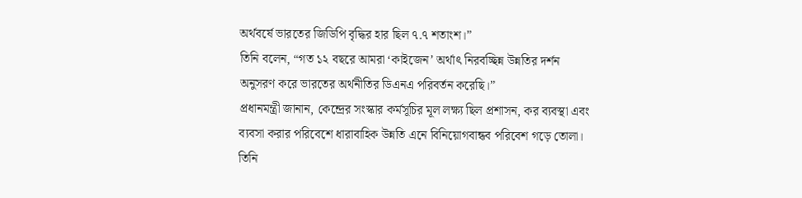অর্থবর্ষে ভারতের জিডিপি বৃদ্ধির হার ছিল ৭.৭ শতাংশ।”
তিনি বলেন, “গত ১২ বছরে আমরা ‘কাইজেন’ অর্থাৎ নিরবচ্ছিন্ন উন্নতির দর্শন অনুসরণ করে ভারতের অর্থনীতির ডিএনএ পরিবর্তন করেছি।”
প্রধানমন্ত্রী জানান, কেন্দ্রের সংস্কার কর্মসূচির মূল লক্ষ্য ছিল প্রশাসন, কর ব্যবস্থা এবং ব্যবসা করার পরিবেশে ধারাবাহিক উন্নতি এনে বিনিয়োগবান্ধব পরিবেশ গড়ে তোলা।
তিনি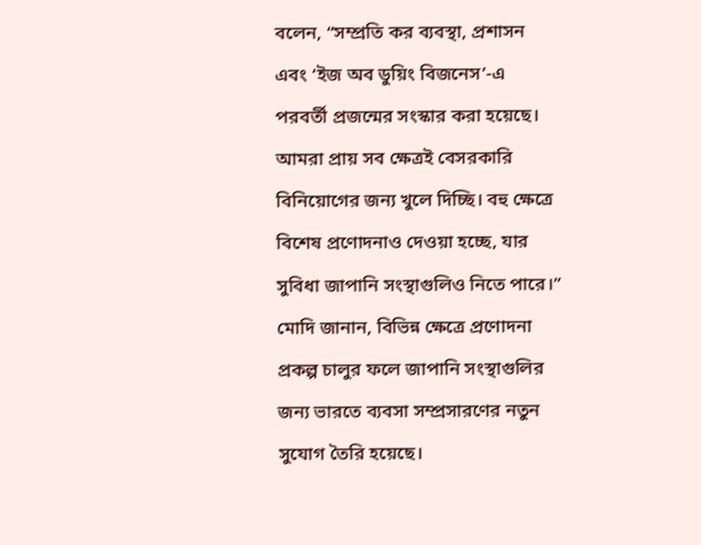বলেন, “সম্প্রতি কর ব্যবস্থা, প্রশাসন এবং ‘ইজ অব ডুয়িং বিজনেস’-এ পরবর্তী প্রজন্মের সংস্কার করা হয়েছে। আমরা প্রায় সব ক্ষেত্রই বেসরকারি বিনিয়োগের জন্য খুলে দিচ্ছি। বহু ক্ষেত্রে বিশেষ প্রণোদনাও দেওয়া হচ্ছে, যার সুবিধা জাপানি সংস্থাগুলিও নিতে পারে।”
মোদি জানান, বিভিন্ন ক্ষেত্রে প্রণোদনা প্রকল্প চালুর ফলে জাপানি সংস্থাগুলির জন্য ভারতে ব্যবসা সম্প্রসারণের নতুন সুযোগ তৈরি হয়েছে।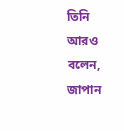তিনি আরও বলেন, জাপান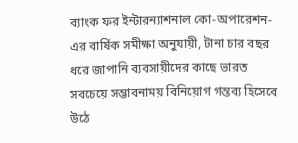ব্যাংক ফর ইন্টারন্যাশনাল কো-অপারেশন-এর বার্ষিক সমীক্ষা অনুযায়ী, টানা চার বছর ধরে জাপানি ব্যবসায়ীদের কাছে ভারত সবচেয়ে সম্ভাবনাময় বিনিয়োগ গন্তব্য হিসেবে উঠে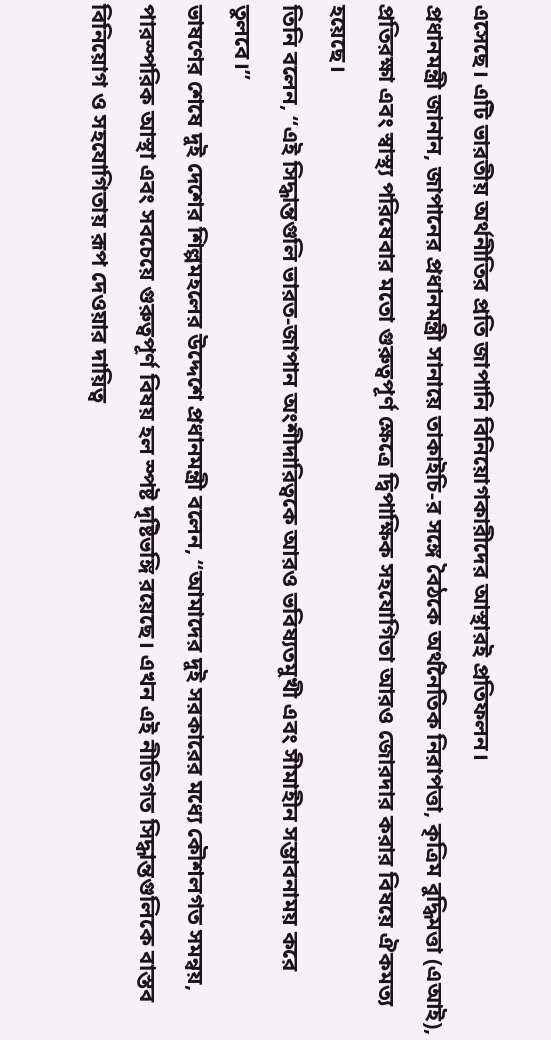এসেছে। এটি ভারতীয় অর্থনীতির প্রতি জাপানি বিনিয়োগকারীদের আস্থারই প্রতিফলন।
প্রধানমন্ত্রী জানান, জাপানের প্রধানমন্ত্রী সানায়ে তাকাইচি-র সঙ্গে বৈঠকে অর্থনৈতিক নিরাপত্তা, কৃত্রিম বুদ্ধিমত্তা (এআই), প্রতিরক্ষা এবং স্বাস্থ্য পরিষেবার মতো গুরুত্বপূর্ণ ক্ষেত্রে দ্বিপাক্ষিক সহযোগিতা আরও জোরদার করার বিষয়ে ঐকমত্য হয়েছে।
তিনি বলেন, “এই সিদ্ধান্তগুলি ভারত-জাপান অংশীদারিত্বকে আরও ভবিষ্যতমুখী এবং সীমাহীন সম্ভাবনাময় করে তুলবে।”
ভাষণের শেষে দুই দেশের শিল্পমহলের উদ্দেশে প্রধানমন্ত্রী বলেন, “আমাদের দুই সরকারের মধ্যে কৌশলগত সমন্বয়, পারস্পরিক আস্থা এবং সবচেয়ে গুরুত্বপূর্ণ বিষয় হল স্পষ্ট দৃষ্টিভঙ্গি রয়েছে। এখন এই নীতিগত সিদ্ধান্তগুলিকে বাস্তব বিনিয়োগ ও সহযোগিতায় রূপ দেওয়ার দায়িত্ব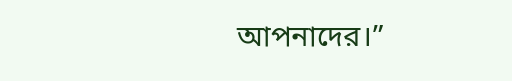আপনাদের।”